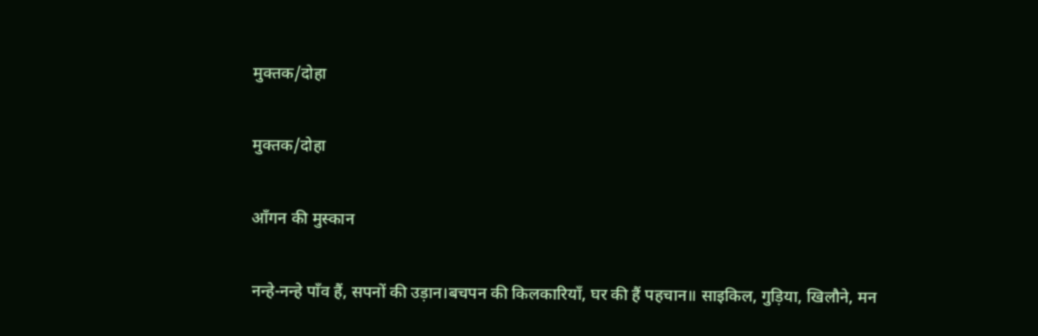मुक्तक/दोहा

मुक्तक/दोहा

आँगन की मुस्कान

नन्हे-नन्हे पाँव हैं, सपनों की उड़ान।बचपन की किलकारियाँ, घर की हैं पहचान॥ साइकिल, गुड़िया, खिलौने, मन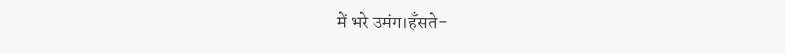में भरे उमंग।हँसते-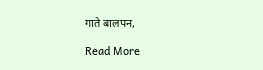गाते बालपन,

Read More